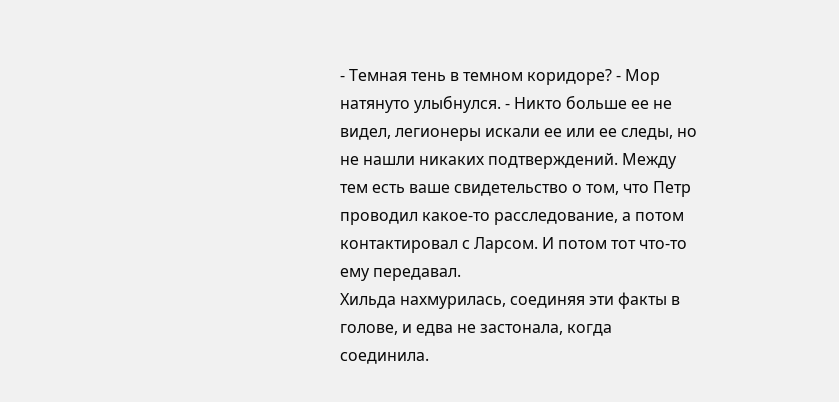- Темная тень в темном коридоре? - Мор натянуто улыбнулся. - Никто больше ее не видел, легионеры искали ее или ее следы, но не нашли никаких подтверждений. Между тем есть ваше свидетельство о том, что Петр проводил какое-то расследование, а потом контактировал с Ларсом. И потом тот что-то ему передавал.
Хильда нахмурилась, соединяя эти факты в голове, и едва не застонала, когда соединила.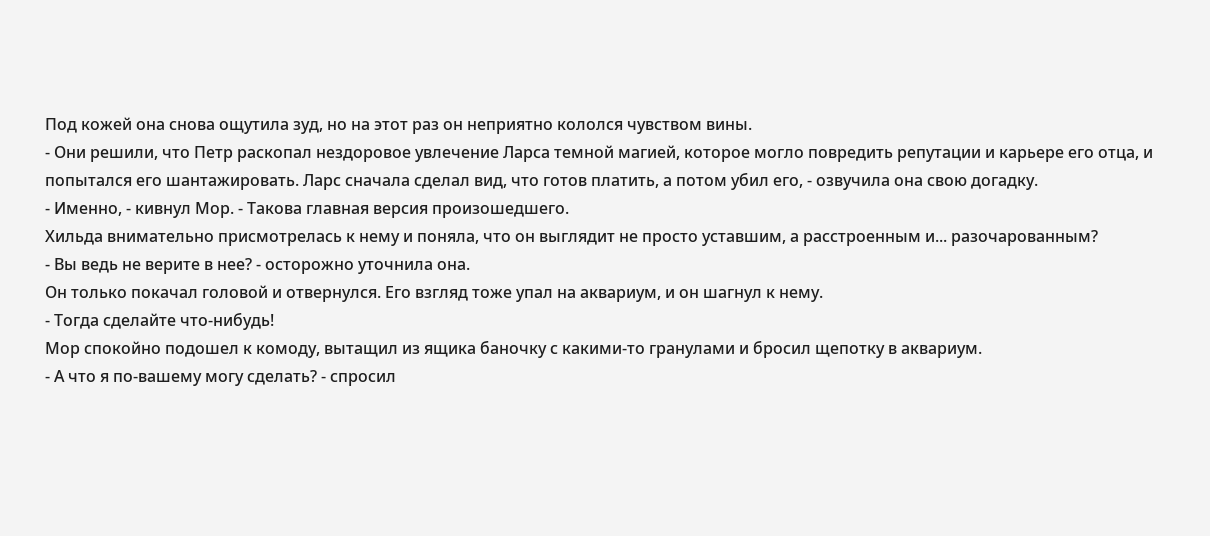Под кожей она снова ощутила зуд, но на этот раз он неприятно кололся чувством вины.
- Они решили, что Петр раскопал нездоровое увлечение Ларса темной магией, которое могло повредить репутации и карьере его отца, и попытался его шантажировать. Ларс сначала сделал вид, что готов платить, а потом убил его, - озвучила она свою догадку.
- Именно, - кивнул Мор. - Такова главная версия произошедшего.
Хильда внимательно присмотрелась к нему и поняла, что он выглядит не просто уставшим, а расстроенным и... разочарованным?
- Вы ведь не верите в нее? - осторожно уточнила она.
Он только покачал головой и отвернулся. Его взгляд тоже упал на аквариум, и он шагнул к нему.
- Тогда сделайте что-нибудь!
Мор спокойно подошел к комоду, вытащил из ящика баночку с какими-то гранулами и бросил щепотку в аквариум.
- А что я по-вашему могу сделать? - спросил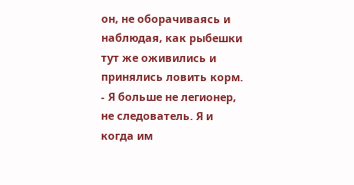он, не оборачиваясь и наблюдая, как рыбешки тут же оживились и принялись ловить корм. - Я больше не легионер, не следователь. Я и когда им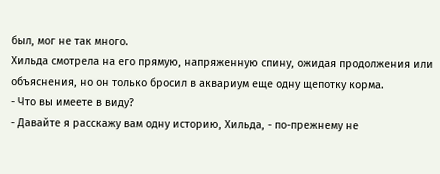был, мог не так много.
Хильда смотрела на его прямую, напряженную спину, ожидая продолжения или объяснения, но он только бросил в аквариум еще одну щепотку корма.
- Что вы имеете в виду?
- Давайте я расскажу вам одну историю, Хильда, - по-прежнему не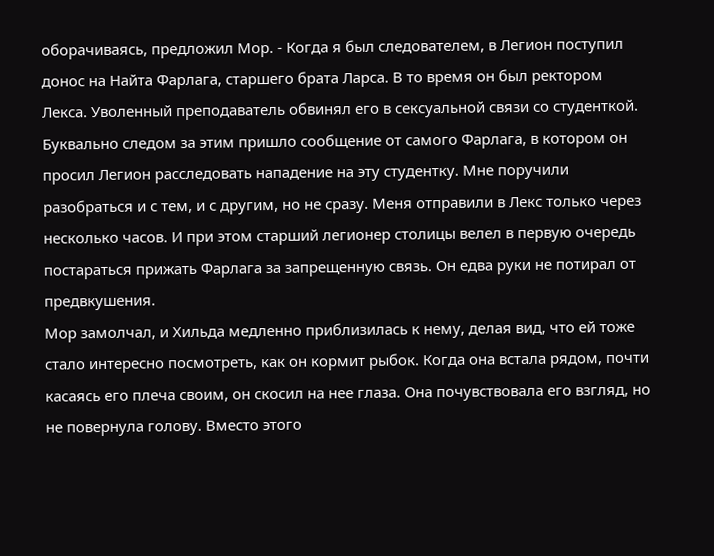оборачиваясь, предложил Мор. - Когда я был следователем, в Легион поступил донос на Найта Фарлага, старшего брата Ларса. В то время он был ректором Лекса. Уволенный преподаватель обвинял его в сексуальной связи со студенткой. Буквально следом за этим пришло сообщение от самого Фарлага, в котором он просил Легион расследовать нападение на эту студентку. Мне поручили разобраться и с тем, и с другим, но не сразу. Меня отправили в Лекс только через несколько часов. И при этом старший легионер столицы велел в первую очередь постараться прижать Фарлага за запрещенную связь. Он едва руки не потирал от предвкушения.
Мор замолчал, и Хильда медленно приблизилась к нему, делая вид, что ей тоже стало интересно посмотреть, как он кормит рыбок. Когда она встала рядом, почти касаясь его плеча своим, он скосил на нее глаза. Она почувствовала его взгляд, но не повернула голову. Вместо этого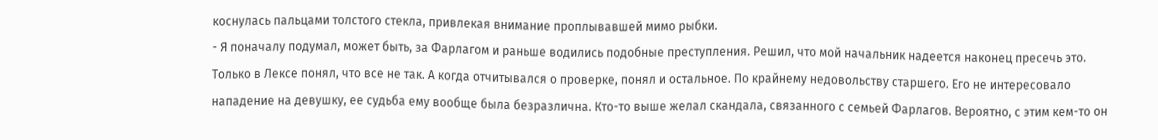коснулась пальцами толстого стекла, привлекая внимание проплывавшей мимо рыбки.
- Я поначалу подумал, может быть, за Фарлагом и раньше водились подобные преступления. Решил, что мой начальник надеется наконец пресечь это. Только в Лексе понял, что все не так. А когда отчитывался о проверке, понял и остальное. По крайнему недовольству старшего. Его не интересовало нападение на девушку, ее судьба ему вообще была безразлична. Кто-то выше желал скандала, связанного с семьей Фарлагов. Вероятно, с этим кем-то он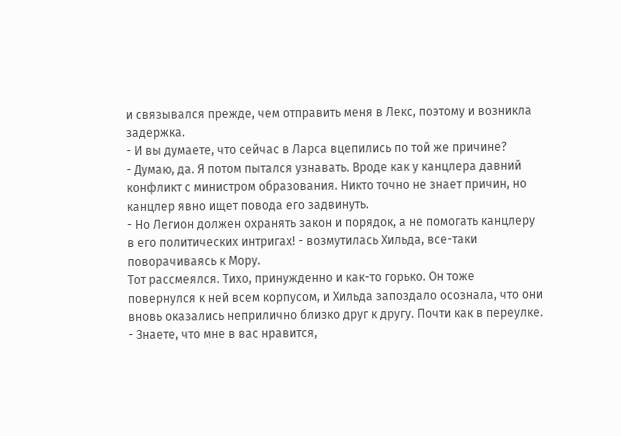и связывался прежде, чем отправить меня в Лекс, поэтому и возникла задержка.
- И вы думаете, что сейчас в Ларса вцепились по той же причине?
- Думаю, да. Я потом пытался узнавать. Вроде как у канцлера давний конфликт с министром образования. Никто точно не знает причин, но канцлер явно ищет повода его задвинуть.
- Но Легион должен охранять закон и порядок, а не помогать канцлеру в его политических интригах! - возмутилась Хильда, все-таки поворачиваясь к Мору.
Тот рассмеялся. Тихо, принужденно и как-то горько. Он тоже повернулся к ней всем корпусом, и Хильда запоздало осознала, что они вновь оказались неприлично близко друг к другу. Почти как в переулке.
- Знаете, что мне в вас нравится,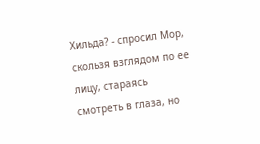Хильда? - спросил Мор, скользя взглядом по ее лицу, стараясь смотреть в глаза, но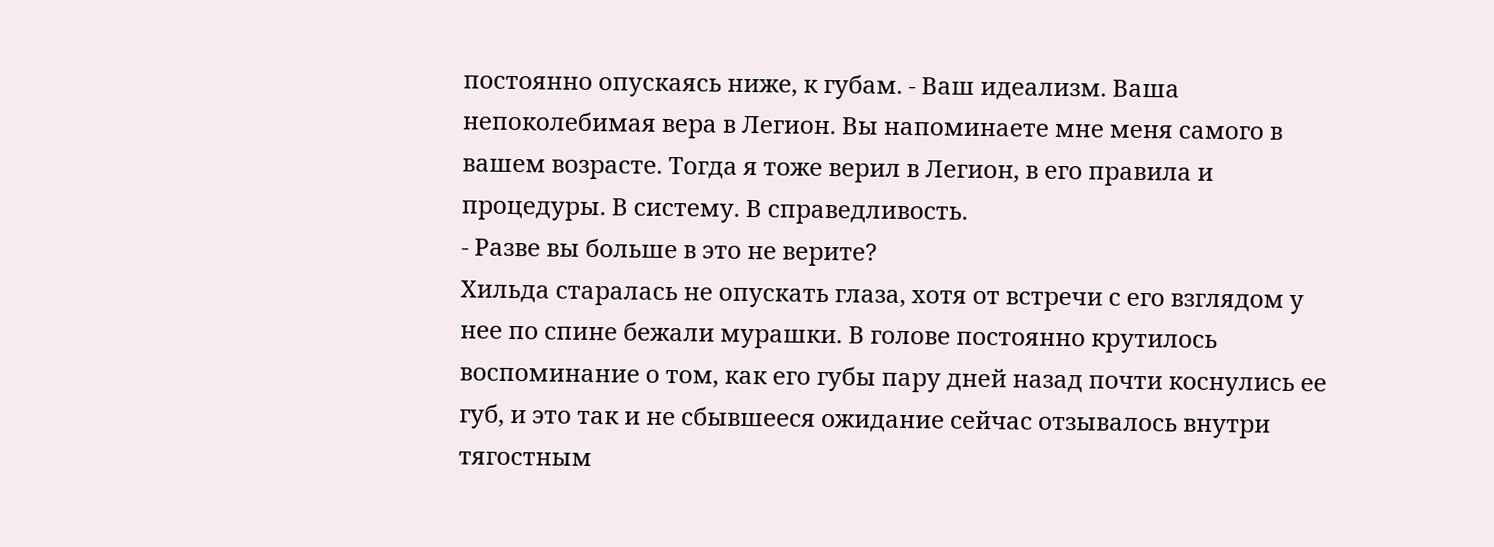постоянно опускаясь ниже, к губам. - Ваш идеализм. Ваша непоколебимая вера в Легион. Вы напоминаете мне меня самого в вашем возрасте. Тогда я тоже верил в Легион, в его правила и процедуры. В систему. В справедливость.
- Разве вы больше в это не верите?
Хильда старалась не опускать глаза, хотя от встречи с его взглядом у нее по спине бежали мурашки. В голове постоянно крутилось воспоминание о том, как его губы пару дней назад почти коснулись ее губ, и это так и не сбывшееся ожидание сейчас отзывалось внутри тягостным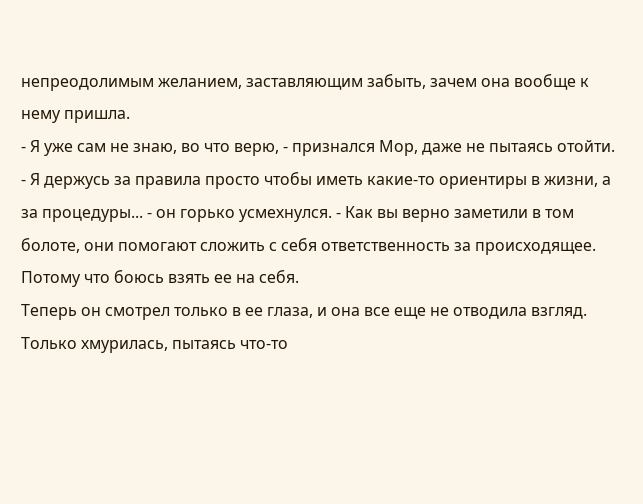непреодолимым желанием, заставляющим забыть, зачем она вообще к нему пришла.
- Я уже сам не знаю, во что верю, - признался Мор, даже не пытаясь отойти. - Я держусь за правила просто чтобы иметь какие-то ориентиры в жизни, а за процедуры... - он горько усмехнулся. - Как вы верно заметили в том болоте, они помогают сложить с себя ответственность за происходящее. Потому что боюсь взять ее на себя.
Теперь он смотрел только в ее глаза, и она все еще не отводила взгляд. Только хмурилась, пытаясь что-то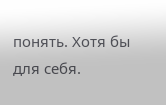понять. Хотя бы для себя.